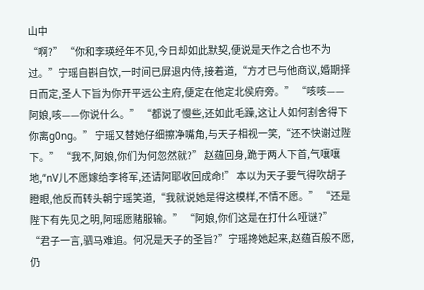山中
“啊?” “你和李瑛经年不见,今日却如此默契,便说是天作之合也不为过。”宁瑶自斟自饮,一时间已屏退内侍,接着道,“方才已与他商议,婚期择日而定,圣人下旨为你开平远公主府,便定在他定北侯府旁。” “咳咳——阿娘,咳——你说什么。” “都说了慢些,还如此毛躁,这让人如何割舍得下你离g0ng。” 宁瑶又替她仔细擦净嘴角,与天子相视一笑,“还不快谢过陛下。” “我不,阿娘,你们为何忽然就?” 赵蕴回身,跪于两人下首,气嚷嚷地,“nV儿不愿嫁给李将军,还请阿耶收回成命!” 本以为天子要气得吹胡子瞪眼,他反而转头朝宁瑶笑道,“我就说她是得这模样,不情不愿。” “还是陛下有先见之明,阿瑶愿赌服输。” “阿娘,你们这是在打什么哑谜?” “君子一言,驷马难追。何况是天子的圣旨?”宁瑶搀她起来,赵蕴百般不愿,仍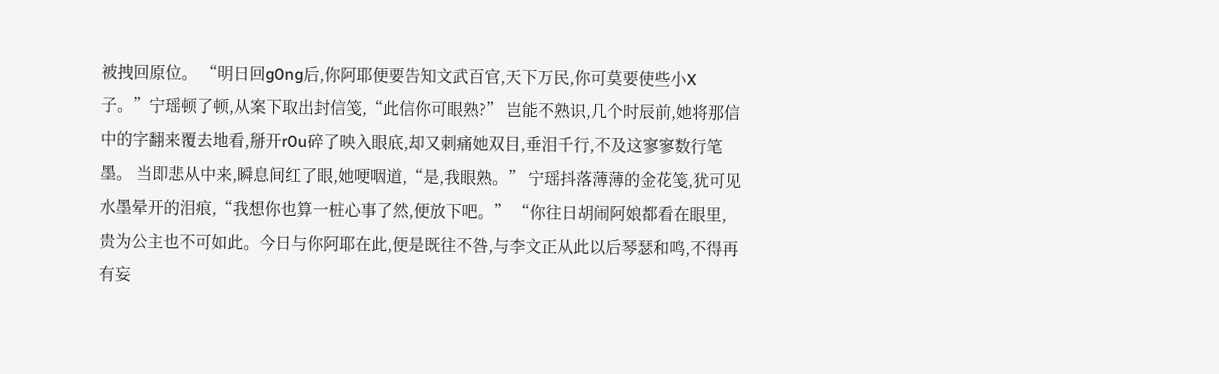被拽回原位。 “明日回g0ng后,你阿耶便要告知文武百官,天下万民,你可莫要使些小X子。”宁瑶顿了顿,从案下取出封信笺,“此信你可眼熟?” 岂能不熟识,几个时辰前,她将那信中的字翻来覆去地看,掰开r0u碎了映入眼底,却又刺痛她双目,垂泪千行,不及这寥寥数行笔墨。 当即悲从中来,瞬息间红了眼,她哽咽道,“是,我眼熟。” 宁瑶抖落薄薄的金花笺,犹可见水墨晕开的泪痕,“我想你也算一桩心事了然,便放下吧。” “你往日胡闹阿娘都看在眼里,贵为公主也不可如此。今日与你阿耶在此,便是既往不咎,与李文正从此以后琴瑟和鸣,不得再有妄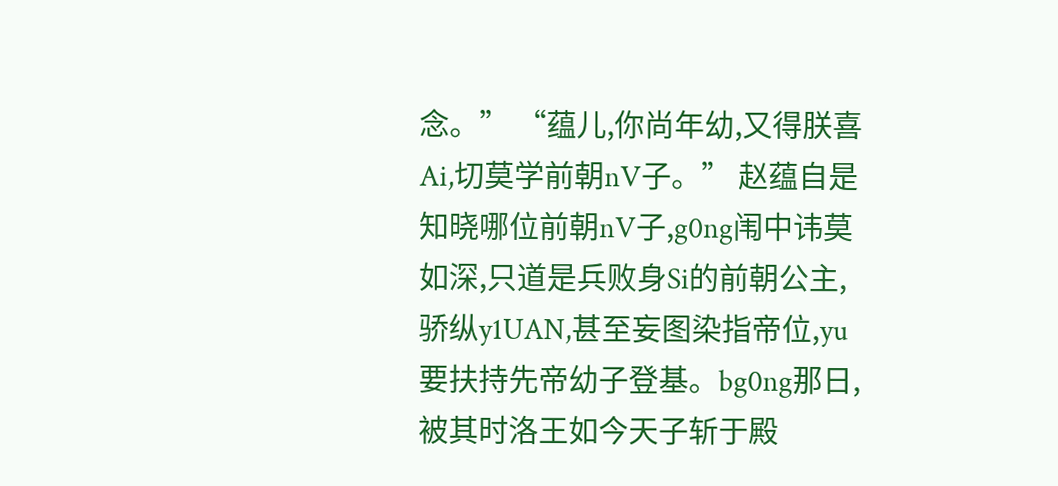念。” “蕴儿,你尚年幼,又得朕喜Ai,切莫学前朝nV子。” 赵蕴自是知晓哪位前朝nV子,g0ng闱中讳莫如深,只道是兵败身Si的前朝公主,骄纵y1UAN,甚至妄图染指帝位,yu要扶持先帝幼子登基。bg0ng那日,被其时洛王如今天子斩于殿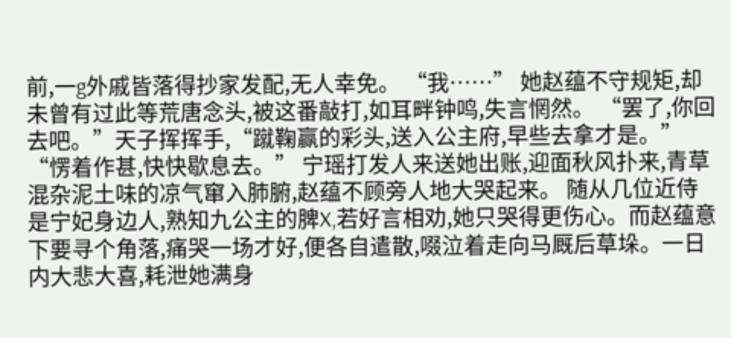前,一g外戚皆落得抄家发配,无人幸免。 “我……” 她赵蕴不守规矩,却未曾有过此等荒唐念头,被这番敲打,如耳畔钟鸣,失言惘然。 “罢了,你回去吧。”天子挥挥手,“蹴鞠赢的彩头,送入公主府,早些去拿才是。” “愣着作甚,快快歇息去。” 宁瑶打发人来送她出账,迎面秋风扑来,青草混杂泥土味的凉气窜入肺腑,赵蕴不顾旁人地大哭起来。 随从几位近侍是宁妃身边人,熟知九公主的脾X,若好言相劝,她只哭得更伤心。而赵蕴意下要寻个角落,痛哭一场才好,便各自遣散,啜泣着走向马厩后草垛。一日内大悲大喜,耗泄她满身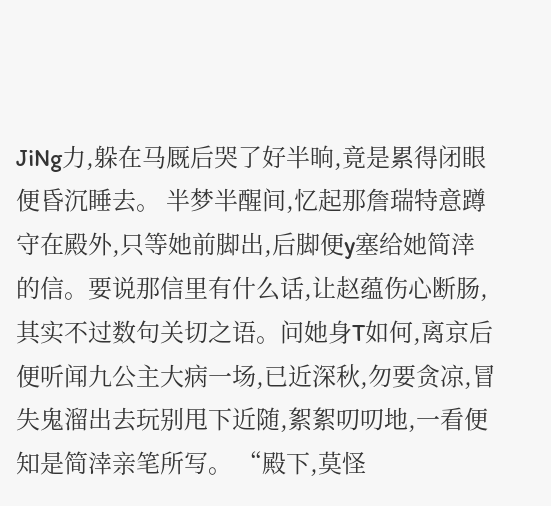JiNg力,躲在马厩后哭了好半晌,竟是累得闭眼便昏沉睡去。 半梦半醒间,忆起那詹瑞特意蹲守在殿外,只等她前脚出,后脚便y塞给她简涬的信。要说那信里有什么话,让赵蕴伤心断肠,其实不过数句关切之语。问她身T如何,离京后便听闻九公主大病一场,已近深秋,勿要贪凉,冒失鬼溜出去玩别甩下近随,絮絮叨叨地,一看便知是简涬亲笔所写。 “殿下,莫怪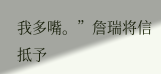我多嘴。”詹瑞将信抵予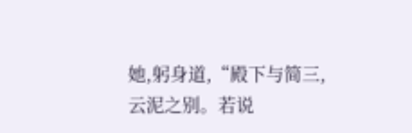她,躬身道,“殿下与简三,云泥之别。若说